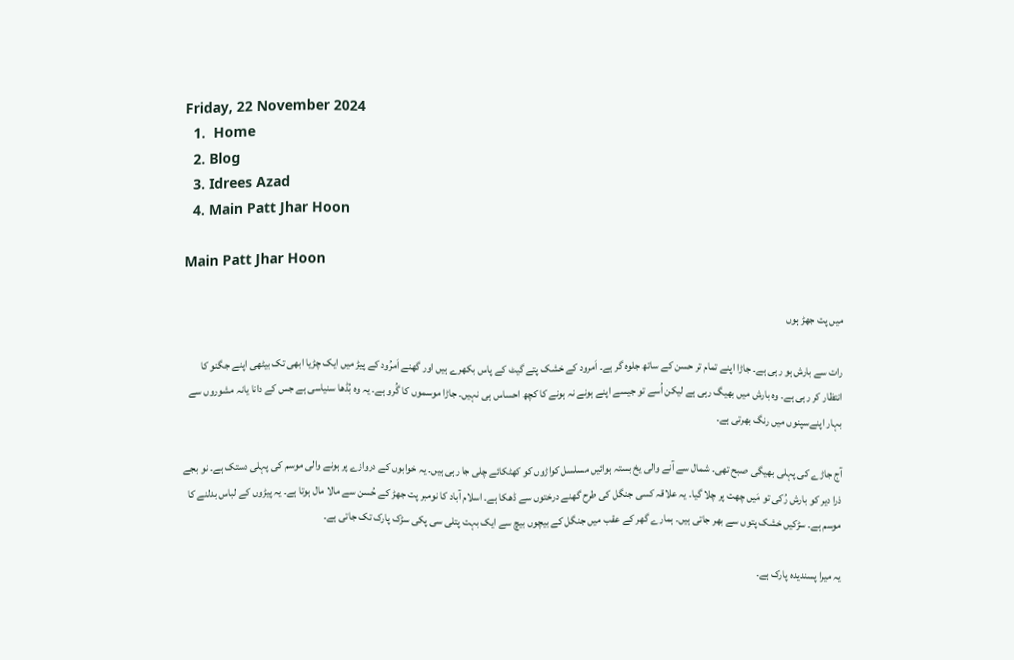Friday, 22 November 2024
  1.  Home
  2. Blog
  3. Idrees Azad
  4. Main Patt Jhar Hoon

Main Patt Jhar Hoon

میں پت جھڑ ہوں

رات سے بارش ہو رہی ہے۔ جاڑا اپنے تمام تر حسن کے ساتھ جلوہ گر ہے۔ اَمرود کے خشک پتے گیٹ کے پاس بکھرے ہیں اور گھنے اَمرُود کے پیڑ میں ایک چڑیا ابھی تک بیٹھی اپنے جگنو کا انتظار کر رہی ہے۔ وہ بارش میں بھیگ رہی ہے لیکن اُسے تو جیسے اپنے ہونے نہ ہونے کا کچھ احساس ہی نہیں۔ جاڑا موسموں کا گُرو ہے۔ یہ وہ بُڈھا سنیاسی ہے جس کے دانا یانہ مشوروں سے بہار اپنےسپنوں میں رنگ بھرتی ہے۔

آج جاڑے کی پہلی بھیگی صبح تھی۔ شمال سے آنے والی یخ بستہ ہوائیں مسلسل کواڑوں کو کھٹکائے چلی جا رہی ہیں۔ یہ خوابوں کے دروازے پر ہونے والی موسم کی پہلی دستک ہے۔ نو بجے ذرا دیر کو بارش رُکی تو مَیں چھت پر چلا گیا۔ یہ علاقہ کسی جنگل کی طرح گھنے درختوں سے ڈھکا ہے۔ اسلام آباد کا نومبر پت جھڑ کے حُسن سے مالا مال ہوتا ہے۔ یہ پیڑوں کے لباس بدلنے کا موسم ہے۔ سڑکیں خشک پتوں سے بھر جاتی ہیں۔ ہمارے گھر کے عقب میں جنگل کے بیچوں بیچ سے ایک بہت پتلی سی پکی سڑک پارک تک جاتی ہے۔

یہ میرا پسندیدہ پارک ہے۔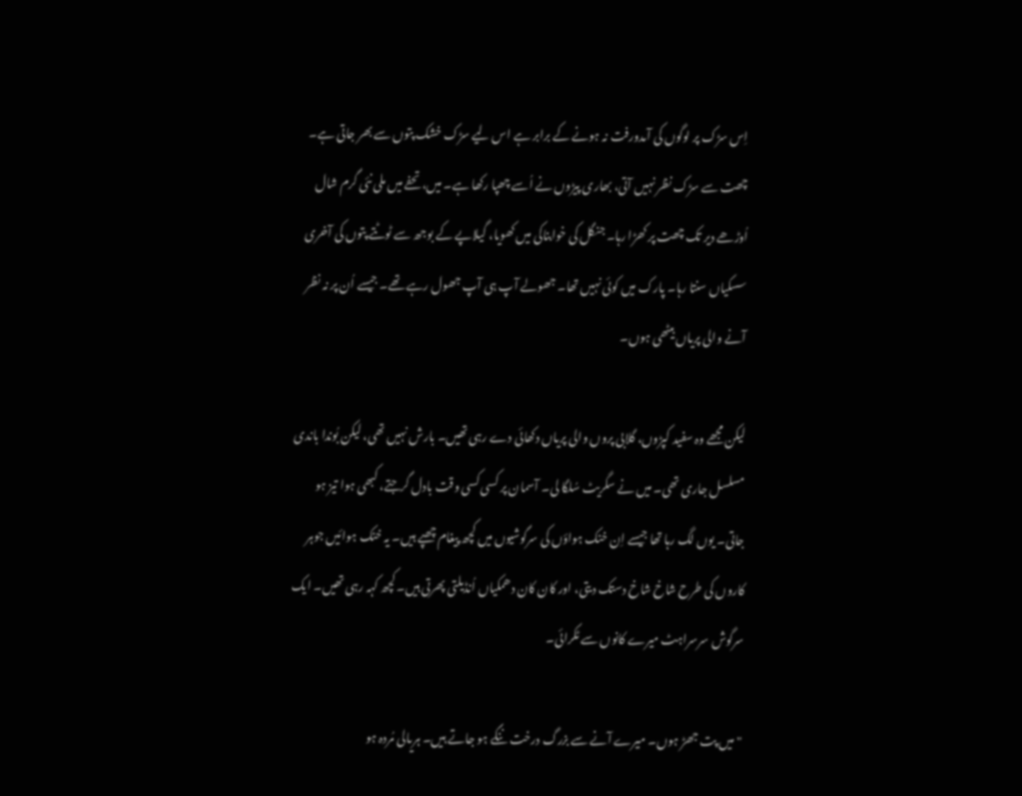اِس سڑک پر لوگوں کی آمدورفت نہ ہونے کے برابر ہے اس لیے سڑک خشک پتوں سے بھر جاتی ہے۔ چھت سے سڑک نظر نہیں آتی، بھاری پیڑوں نے اُسے چھپا رکھا ہے۔ میں، تحفے میں ملی نئی گرم شال اُوڑھے دیر تک چھت پر کھڑا رہا۔ جنگل کی خوابناکی میں کھویا، گیلاپے کے بوجھ سے ٹوٹتے پتوں کی آخری سسکیاں سنتا رہا۔ پارک میں کوئی نہیں تھا۔ جھولے آپ ہی آپ جھول رہے تھے۔ جیسے اُن پر نہ نظر آنے والی پریاں بیٹھی ہوں۔

لیکن مجھے وہ سفید کپڑوں، گلابی پروں والی پریاں دکھائی دے رہی تھیں۔ بارش نہیں تھی، لیکن بُوندا باندی مسلسل جاری تھی۔ میں نے سگریٹ سُلگا لی۔ آسمان پر کسی کسی وقت بادل گرجتے، کبھی ہوا تیز ہو جاتی۔ یوں لگ رہا تھا جیسے اِن خنک ہواؤں کی سرگوشیوں میں کچھ پیغام چھپے ہیں۔ یہ خنک ہوائیں جوہر کاروں کی طرح شاخ شاخ دستک دیتی، اور کان کان دھمکیاں اُنڈیلتی پھرتی ہیں۔ کچھ کہہ رہی تھیں۔ ایک سرگوش سرسراہٹ میرے کانوں سے ٹکرائی۔

"میں پت جھڑ ہوں۔ میرے آنے سے بزرگ درخت ننگے ہو جاتے ہیں۔ ہریالی مُردہ ہو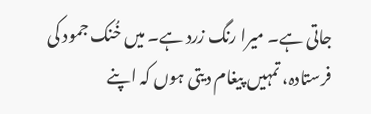جاتی ہے۔ میرا رنگ زرد ہے۔ میں خُنک جمود کی فرستادہ، تمہیں پیغام دیتی ہوں کہ اپنے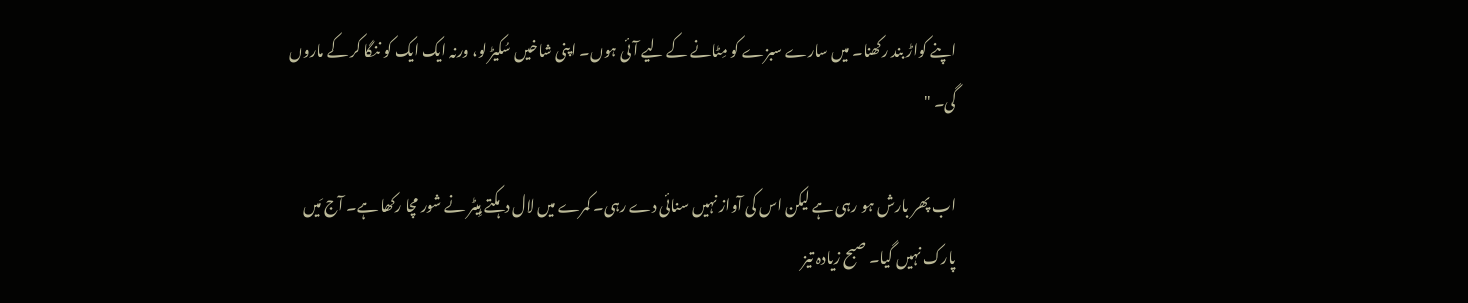اپنے کواڑ بند رکھنا۔ میں سارے سبزے کو مِٹانے کے لیے آئی ہوں۔ اپنی شاخیں سُکیڑ لو، ورنہ ایک ایک کو ننگا کر کے ماروں گی۔ "

اب پھر بارش ہو رہی ہے لیکن اس کی آواز نہیں سنائی دے رہی۔ کمرے میں لال دہکتے ہِیٹر نے شور مچا رکھا ہے۔ آج مَیں پارک نہیں گیا۔ صبح زیادہ تیز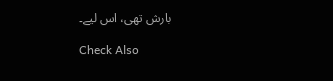بارش تھی، اس لیے۔

Check Also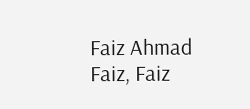Faiz Ahmad Faiz, Faiz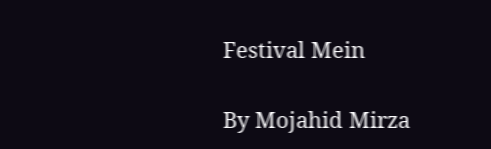Festival Mein

By Mojahid Mirza